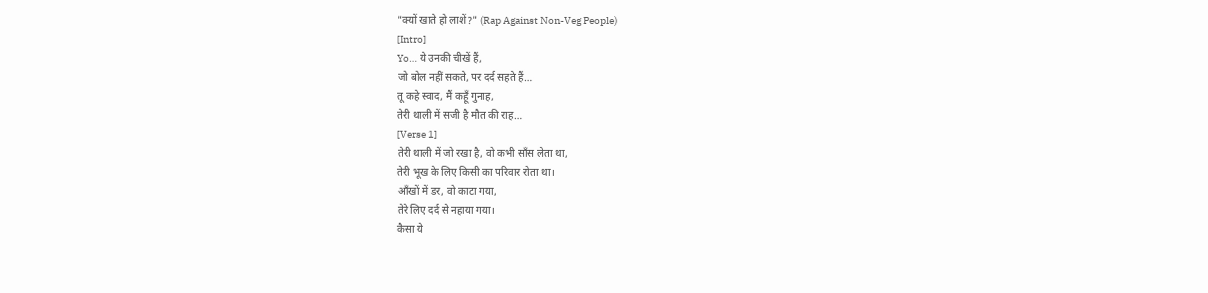"क्यों खाते हो लाशें?" (Rap Against Non-Veg People)
[Intro]
Yo… ये उनकी चीखें हैं,
जो बोल नहीं सकते, पर दर्द सहते हैं…
तू कहे स्वाद, मैं कहूँ गुनाह,
तेरी थाली में सजी है मौत की राह…
[Verse 1]
तेरी थाली में जो रखा है, वो कभी साँस लेता था,
तेरी भूख के लिए किसी का परिवार रोता था।
आँखों में डर, वो काटा गया,
तेरे लिए दर्द से नहाया गया।
कैसा ये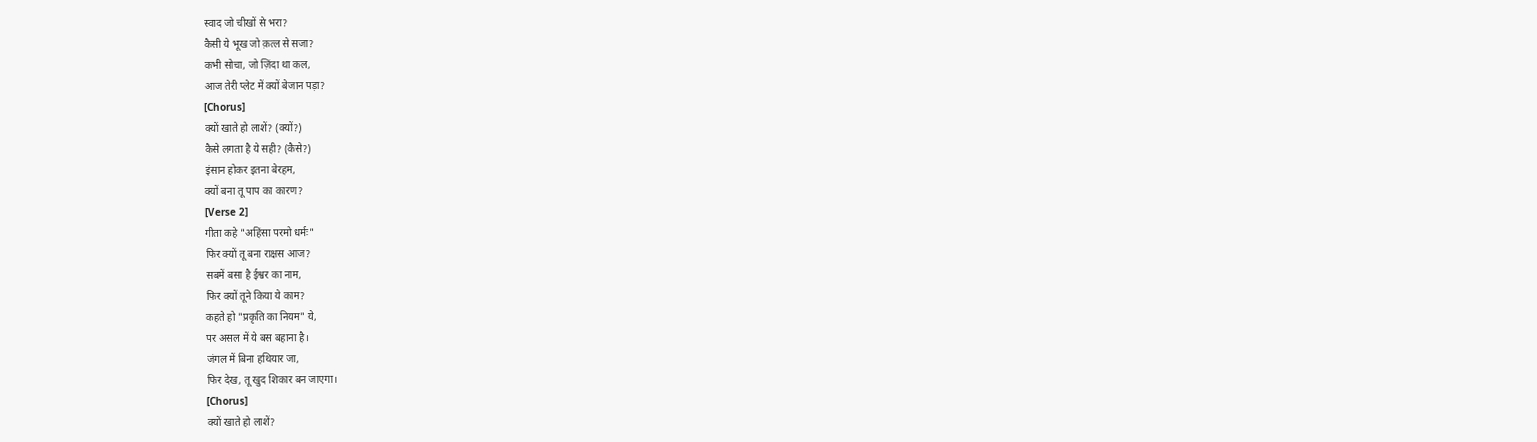स्वाद जो चीखों से भरा?
कैसी ये भूख जो क़त्ल से सजा?
कभी सोचा, जो ज़िंदा था कल,
आज तेरी प्लेट में क्यों बेजान पड़ा?
[Chorus]
क्यों खाते हो लाशें? (क्यों?)
कैसे लगता है ये सही? (कैसे?)
इंसान होकर इतना बेरहम,
क्यों बना तू पाप का कारण?
[Verse 2]
गीता कहे "अहिंसा परमो धर्मः"
फिर क्यों तू बना राक्षस आज?
सबमें बसा है ईश्वर का नाम,
फिर क्यों तूने किया ये काम?
कहते हो "प्रकृति का नियम" ये,
पर असल में ये बस बहाना है।
जंगल में बिना हथियार जा,
फिर देख, तू खुद शिकार बन जाएगा।
[Chorus]
क्यों खाते हो लाशें?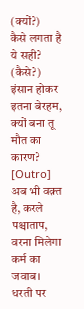(क्यों?)
कैसे लगता है ये सही? (कैसे?)
इंसान होकर इतना बेरहम,
क्यों बना तू मौत का कारण?
[Outro]
अब भी वक़्त है, करले पश्चाताप,
वरना मिलेगा कर्म का जवाब।
धरती पर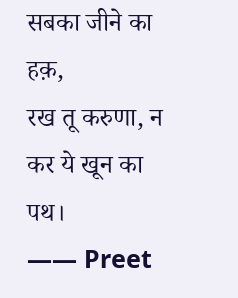सबका जीने का हक़,
रख तू करुणा, न कर ये खून का पथ।
—— Preet